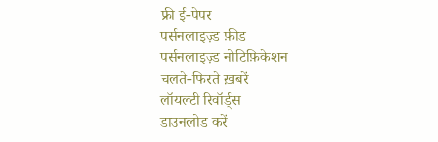फ्री ई-पेपर
पर्सनलाइज़्ड फ़ीड
पर्सनलाइज़्ड नोटिफ़िकेशन
चलते-फिरते ख़बरें
लॉयल्टी रिवॉर्ड्स
डाउनलोड करें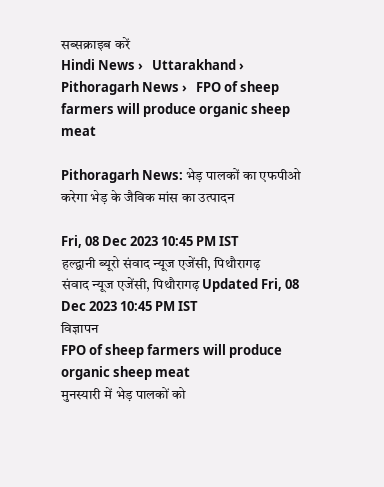सब्सक्राइब करें
Hindi News ›   Uttarakhand ›   Pithoragarh News ›   FPO of sheep farmers will produce organic sheep meat

Pithoragarh News: भेड़ पालकों का एफपीओ करेगा भेड़ के जैविक मांस का उत्पादन

Fri, 08 Dec 2023 10:45 PM IST
हल्द्वानी ब्यूरो संवाद न्यूज एजेंसी, पिथौरागढ़
संवाद न्यूज एजेंसी, पिथौरागढ़ Updated Fri, 08 Dec 2023 10:45 PM IST
विज्ञापन
FPO of sheep farmers will produce organic sheep meat
मुनस्यारी में भेड़ पालकों को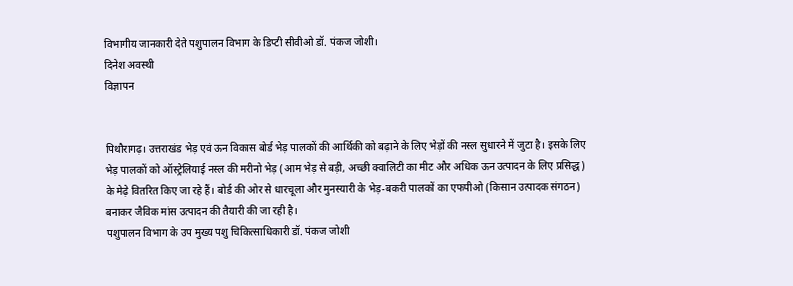विभागीय जानकारी देते पशुपालन विभाग के डिप्टी सीवीओ डॉ. पंकज जोशी।
दिनेश अवस्थी
विज्ञापन


पिथौरागढ़। उत्तराखंड भेड़ एवं ऊन विकास बोर्ड भेड़ पालकों की आर्थिकी को बढ़ाने के लिए भेड़ों की नस्ल सुधारने में जुटा है। इसके लिए भेड़ पालकों को ऑस्ट्रेलियाई नस्ल की मरीनो भेड़ (आम भेड़ से बड़ी, अच्छी क्वालिटी का मीट और अधिक ऊन उत्पादन के लिए प्रसिद्ध) के मेढ़े वितरित किए जा रहे हैं। बोर्ड की ओर से धारचूला और मुनस्यारी के भेड़-बकरी पालकों का एफपीओ (किसान उत्पादक संगठन) बनाकर जैविक मांस उत्पादन की तैयारी की जा रही है।
पशुपालन विभाग के उप मुख्य पशु चिकित्साधिकारी डॉ. पंकज जोशी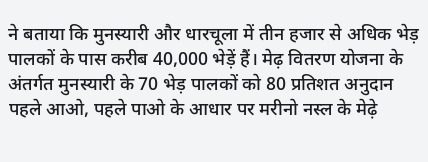ने बताया कि मुनस्यारी और धारचूला में तीन हजार से अधिक भेड़ पालकों के पास करीब 40,000 भेड़ें हैं। मेढ़ वितरण योजना के अंतर्गत मुनस्यारी के 70 भेड़ पालकों को 80 प्रतिशत अनुदान पहले आओ, पहले पाओ के आधार पर मरीनो नस्ल के मेढ़े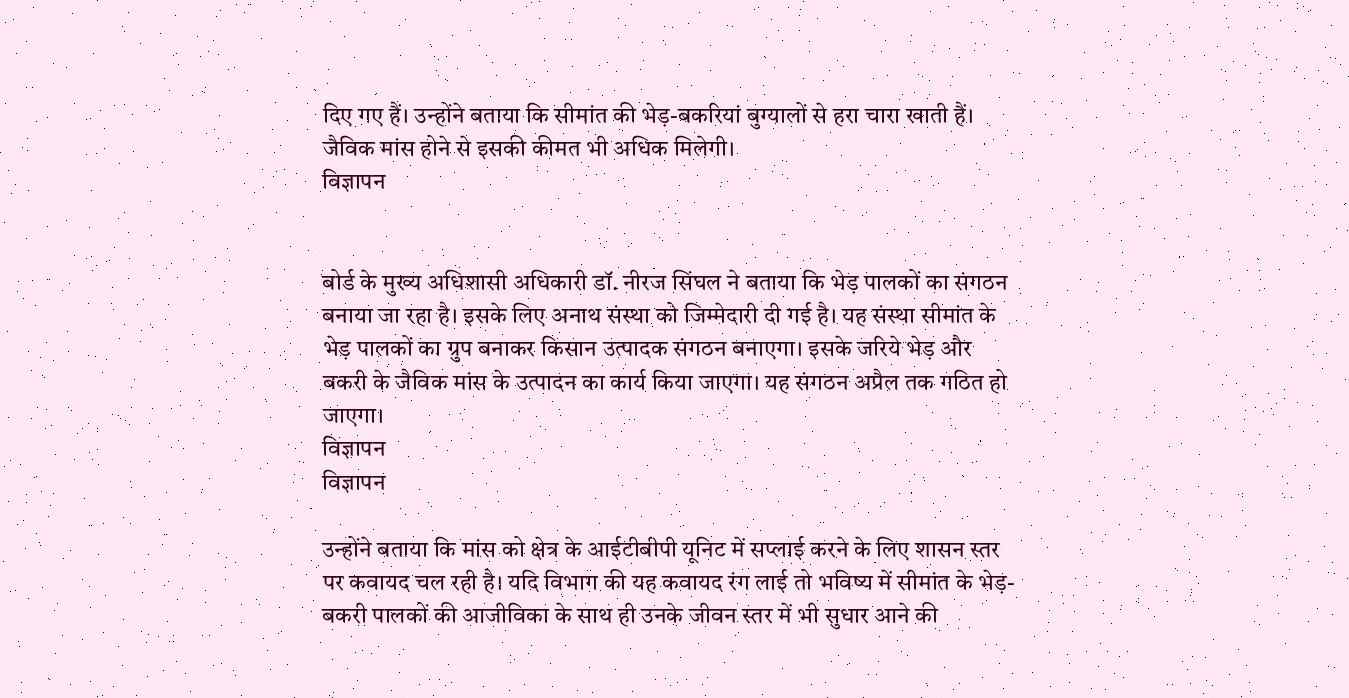दिए गए हैं। उन्होंने बताया कि सीमांत की भेड़-बकरियां बुग्यालों से हरा चारा खाती हैं। जैविक मांस होने से इसकी कीमत भी अधिक मिलेगी।
विज्ञापन


बोर्ड के मुख्य अधिशासी अधिकारी डॉ. नीरज सिंघल ने बताया कि भेड़ पालकों का संगठन बनाया जा रहा है। इसके लिए अनाथ संस्था को जिम्मेदारी दी गई है। यह संस्था सीमांत के भेड़ पालकों का ग्रुप बनाकर किसान उत्पादक संगठन बनाएगा। इसके जरिये भेड़ और बकरी के जैविक मांस के उत्पादन का कार्य किया जाएगा। यह संगठन अप्रैल तक गठित हो जाएगा।
विज्ञापन
विज्ञापन

उन्होंने बताया कि मांस को क्षेत्र के आईटीबीपी यूनिट में सप्लाई करने के लिए शासन स्तर पर कवायद चल रही है। यदि विभाग की यह कवायद रंग लाई तो भविष्य में सीमांत के भेड़-बकरी पालकों की आजीविका के साथ ही उनके जीवन स्तर में भी सुधार आने की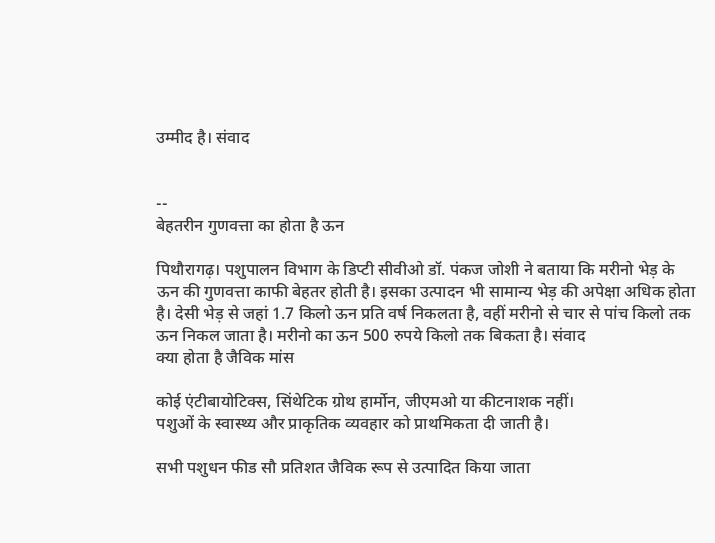उम्मीद है। संवाद


--
बेहतरीन गुणवत्ता का होता है ऊन

पिथौरागढ़। पशुपालन विभाग के डिप्टी सीवीओ डॉ. पंकज जोशी ने बताया कि मरीनो भेड़ के ऊन की गुणवत्ता काफी बेहतर होती है। इसका उत्पादन भी सामान्य भेड़ की अपेक्षा अधिक होता है। देसी भेड़ से जहां 1.7 किलो ऊन प्रति वर्ष निकलता है, वहीं मरीनो से चार से पांच किलो तक ऊन निकल जाता है। मरीनो का ऊन 500 रुपये किलो तक बिकता है। संवाद
क्या होता है जैविक मांस

कोई एंटीबायोटिक्स, सिंथेटिक ग्रोथ हार्मोन, जीएमओ या कीटनाशक नहीं।
पशुओं के स्वास्थ्य और प्राकृतिक व्यवहार को प्राथमिकता दी जाती है।

सभी पशुधन फीड सौ प्रतिशत जैविक रूप से उत्पादित किया जाता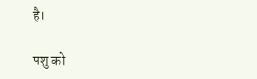है।

पशु को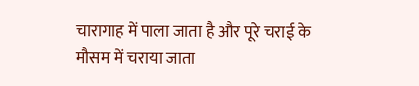चारागाह में पाला जाता है और पूरे चराई के मौसम में चराया जाता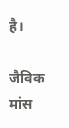है।

जैविक मांस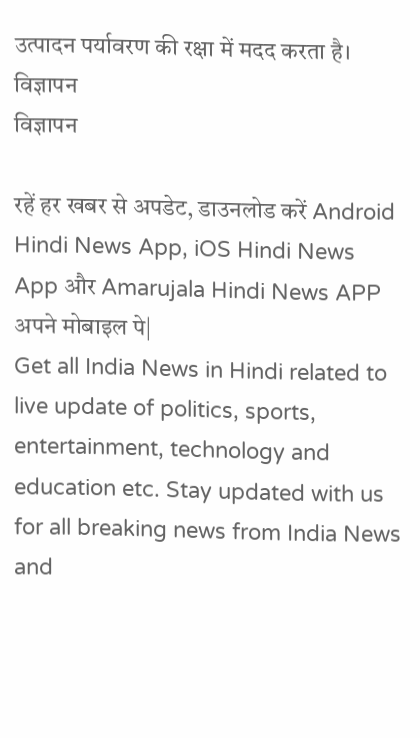उत्पादन पर्यावरण की रक्षा में मदद करता है।
विज्ञापन
विज्ञापन

रहें हर खबर से अपडेट, डाउनलोड करें Android Hindi News App, iOS Hindi News App और Amarujala Hindi News APP अपने मोबाइल पे|
Get all India News in Hindi related to live update of politics, sports, entertainment, technology and education etc. Stay updated with us for all breaking news from India News and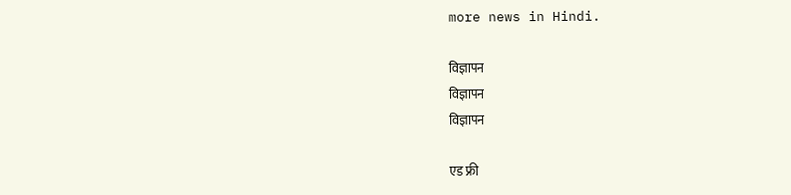more news in Hindi.

विज्ञापन
विज्ञापन
विज्ञापन

एड फ्री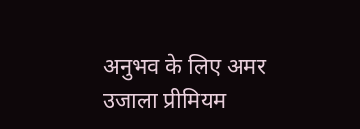अनुभव के लिए अमर उजाला प्रीमियम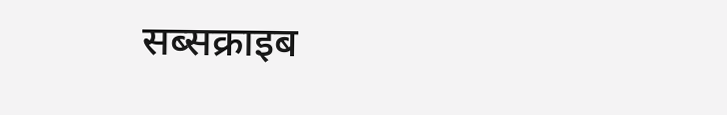सब्सक्राइब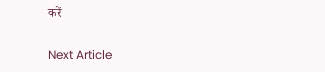करें

Next Article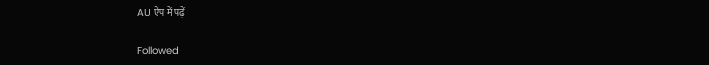AU ऐप में पढ़ें

Followed